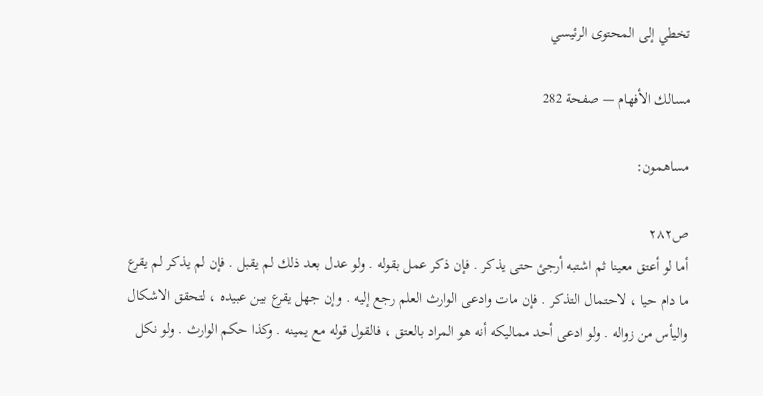تخطي إلى المحتوى الرئيسي

مسالك الأفهام — صفحة 282

مساهمون:

ص٢٨٢
أما لو أعتق معينا ثم اشتبه أرجئ حتى يذكر . فإن ذكر عمل بقوله . ولو عدل بعد ذلك لم يقبل . فإن لم يذكر لم يقرع ما دام حيا ، لاحتمال التذكر . فإن مات وادعى الوارث العلم رجع إليه . وإن جهل يقرع بين عبيده ، لتحقق الاشكال واليأس من زواله . ولو ادعى أحد مماليكه أنه هو المراد بالعتق ، فالقول قوله مع يمينه . وكذا حكم الوارث . ولو نكل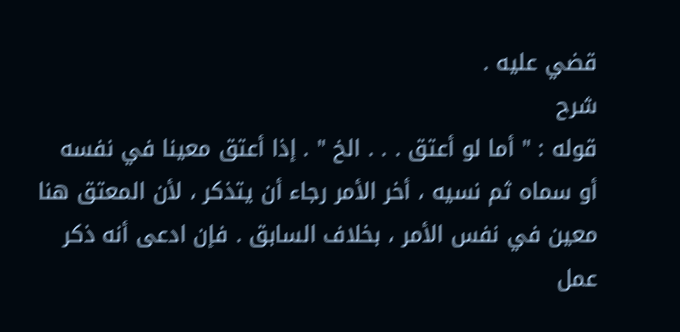قضي عليه .
شرح
قوله : " أما لو أعتق . . . الخ " . إذا أعتق معينا في نفسه أو سماه ثم نسيه ، أخر الأمر رجاء أن يتذكر ، لأن المعتق هنا معين في نفس الأمر ، بخلاف السابق . فإن ادعى أنه ذكر عمل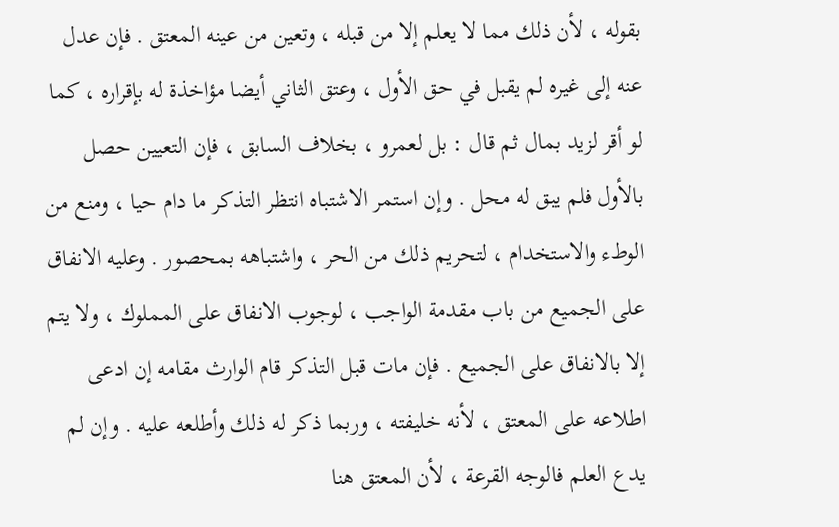بقوله ، لأن ذلك مما لا يعلم إلا من قبله ، وتعين من عينه المعتق . فإن عدل عنه إلى غيره لم يقبل في حق الأول ، وعتق الثاني أيضا مؤاخذة له بإقراره ، كما لو أقر لزيد بمال ثم قال : بل لعمرو ، بخلاف السابق ، فإن التعيين حصل بالأول فلم يبق له محل . وإن استمر الاشتباه انتظر التذكر ما دام حيا ، ومنع من الوطء والاستخدام ، لتحريم ذلك من الحر ، واشتباهه بمحصور . وعليه الانفاق على الجميع من باب مقدمة الواجب ، لوجوب الانفاق على المملوك ، ولا يتم إلا بالانفاق على الجميع . فإن مات قبل التذكر قام الوارث مقامه إن ادعى اطلاعه على المعتق ، لأنه خليفته ، وربما ذكر له ذلك وأطلعه عليه . وإن لم يدع العلم فالوجه القرعة ، لأن المعتق هنا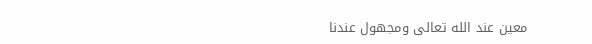معين عند الله تعالى ومجهول عندنا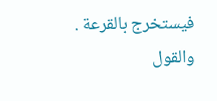فيستخرج بالقرعة . والقول